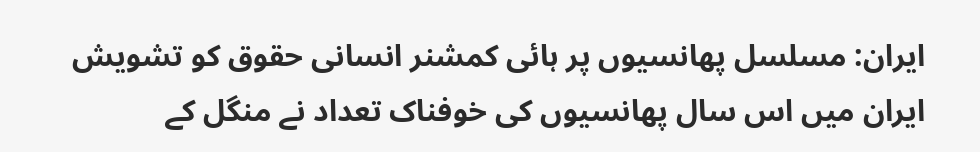ایران: مسلسل پھانسیوں پر ہائی کمشنر انسانی حقوق کو تشویش
ایران میں اس سال پھانسیوں کی خوفناک تعداد نے منگل کے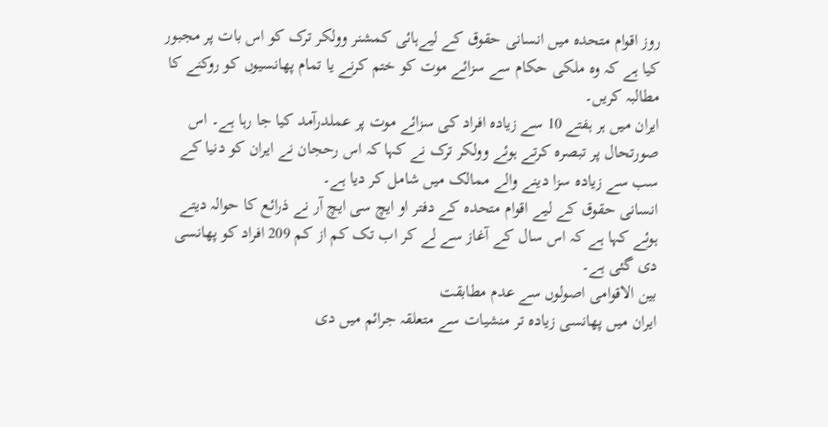روز اقوام متحدہ میں انسانی حقوق کے لیےہائی کمشنر وولکر ترک کو اس بات پر مجبور کیا ہے کہ وہ ملکی حکام سے سزائے موت کو ختم کرنے یا تمام پھانسیوں کو روکنے کا مطالبہ کریں۔
ایران میں ہر ہفتے 10 سے زیادہ افراد کی سزائے موت پر عملدرآمد کیا جا رہا ہے۔ اس صورتحال پر تبصرہ کرتے ہوئے وولکر ترک نے کہا کہ اس رحجان نے ایران کو دنیا کے سب سے زیادہ سزا دینے والے ممالک میں شامل کر دیا ہے۔
انسانی حقوق کے لیے اقوام متحدہ کے دفتر او ایچ سی ایچ آر نے ذرائع کا حوالہ دیتے ہوئے کہا ہے کہ اس سال کے آغاز سے لے کر اب تک کم از کم 209 افراد کو پھانسی دی گئی ہے۔
بین الاقوامی اصولوں سے عدم مطابقت
ایران میں پھانسی زیادہ تر منشیات سے متعلقہ جرائم میں دی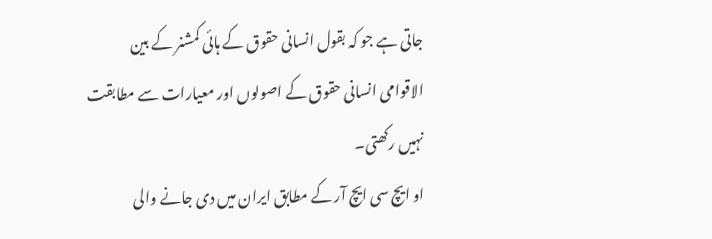جاتی ہے جو کہ بقول انسانی حقوق کے ہائی کمشنر کے بین الاقوامی انسانی حقوق کے اصولوں اور معیارات سے مطابقت نہیں رکھتی۔
او ایچ سی ایچ آر کے مطابق ایران میں دی جانے والی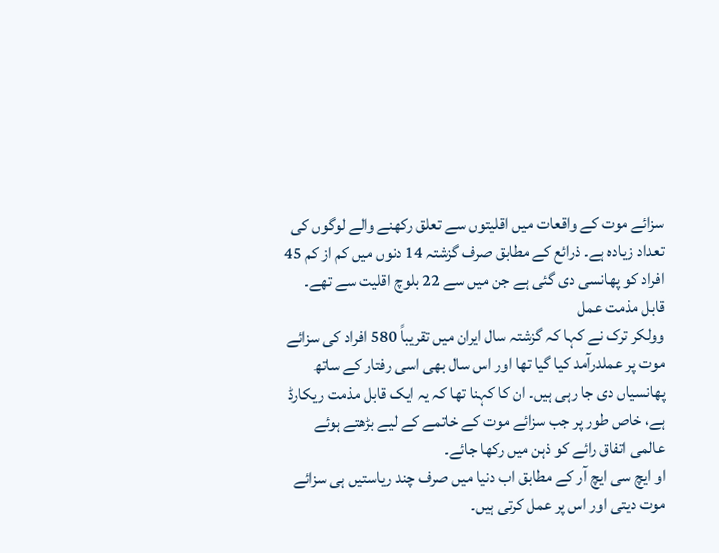سزائے موت کے واقعات میں اقلیتوں سے تعلق رکھنے والے لوگوں کی تعداد زیادہ ہے۔ ذرائع کے مطابق صرف گزشتہ 14 دنوں میں کم از کم 45 افراد کو پھانسی دی گئی ہے جن میں سے 22 بلوچ اقلیت سے تھے۔
قابل مذمت عمل
وولکر ترک نے کہا کہ گزشتہ سال ایران میں تقریباً 580 افراد کی سزائے موت پر عملدرآمد کیا گیا تھا اور اس سال بھی اسی رفتار کے ساتھ پھانسیاں دی جا رہی ہیں۔ ان کا کہنا تھا کہ یہ ایک قابل مذمت ریکارڈ ہے، خاص طور پر جب سزائے موت کے خاتمے کے لیے بڑھتے ہوئے عالمی اتفاق رائے کو ذہن میں رکھا جائے۔
او ایچ سی ایچ آر کے مطابق اب دنیا میں صرف چند ریاستیں ہی سزائے موت دیتی اور اس پر عمل کرتی ہیں۔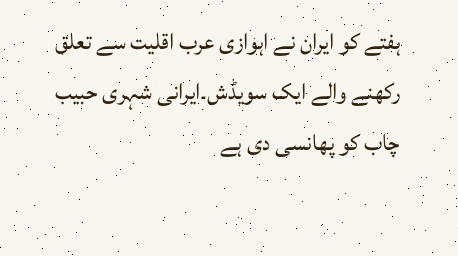ہفتے کو ایران نے اہوازی عرب اقلیت سے تعلق رکھنے والے ایک سویڈش۔ایرانی شہری حبیب چاب کو پھانسی دی ہے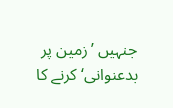جنہیں ’زمین پر بدعنوانی‘ کرنے کا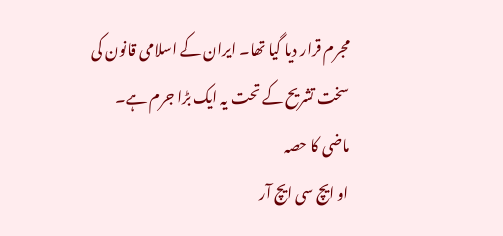مجرم قرار دیا گیا تھا۔ ایران کے اسلامی قانون کی سخت تشریح کے تحت یہ ایک بڑا جرم ہے۔
ماضی کا حصہ
او ایچ سی ایچ آر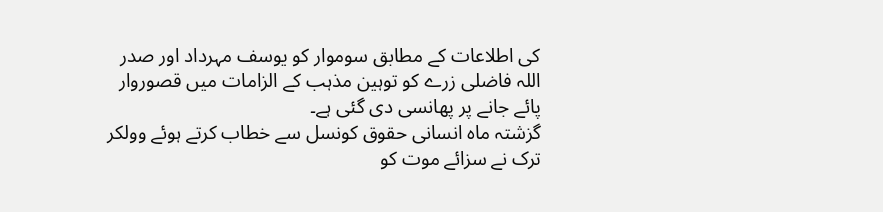کی اطلاعات کے مطابق سوموار کو یوسف مہرداد اور صدر اللہ فاضلی زرے کو توہین مذہب کے الزامات میں قصوروار پائے جانے پر پھانسی دی گئی ہے۔
گزشتہ ماہ انسانی حقوق کونسل سے خطاب کرتے ہوئے وولکر ترک نے سزائے موت کو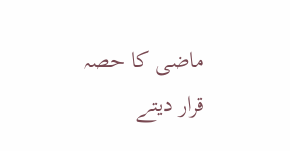ماضی کا حصہ قرار دیتے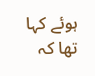ہوئے کہا تھا کہ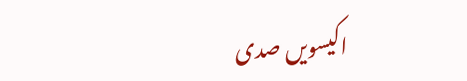اکیسویں صدی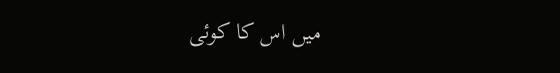میں اس کا کوئی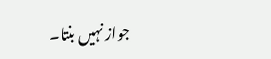جواز نہیں بنتا۔